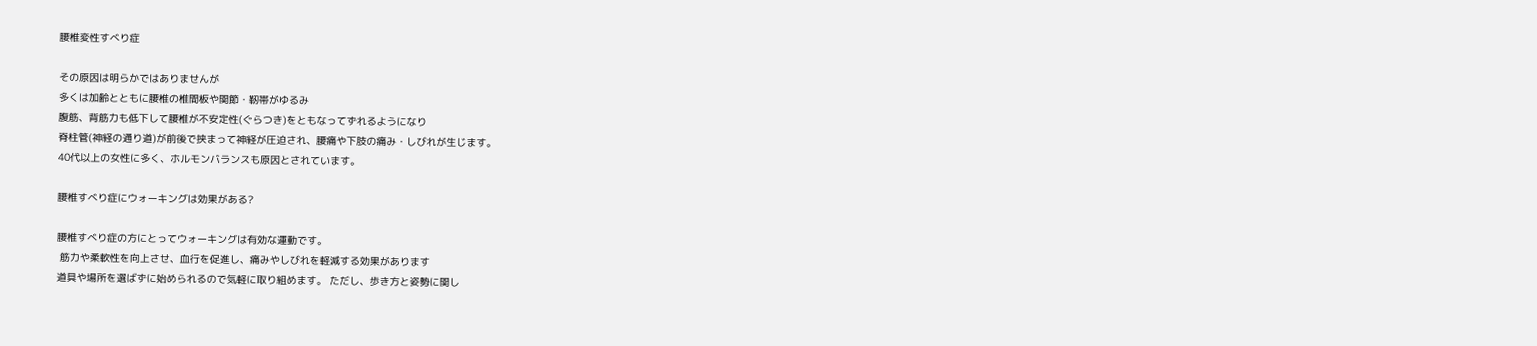腰椎変性すべり症

その原因は明らかではありませんが
多くは加齢とともに腰椎の椎間板や関節・靭帯がゆるみ
腹筋、背筋力も低下して腰椎が不安定性(ぐらつき)をともなってずれるようになり
脊柱管(神経の通り道)が前後で挟まって神経が圧迫され、腰痛や下肢の痛み・しびれが生じます。
40代以上の女性に多く、ホルモンバランスも原因とされています。

腰椎すべり症にウォーキングは効果がある?

腰椎すべり症の方にとってウォーキングは有効な運動です。
 筋力や柔軟性を向上させ、血行を促進し、痛みやしびれを軽減する効果があります
道具や場所を選ばずに始められるので気軽に取り組めます。 ただし、歩き方と姿勢に関し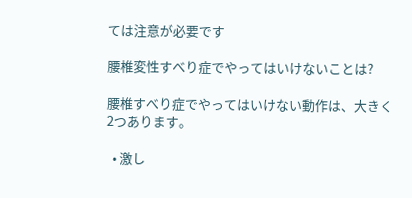ては注意が必要です

腰椎変性すべり症でやってはいけないことは?

腰椎すべり症でやってはいけない動作は、大きく2つあります。

  • 激し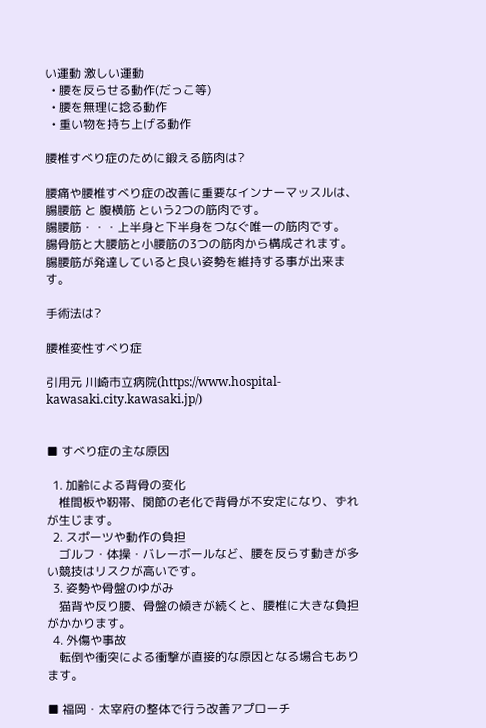い運動 激しい運動
  • 腰を反らせる動作(だっこ等)
  • 腰を無理に捻る動作
  • 重い物を持ち上げる動作

腰椎すべり症のために鍛える筋肉は?

腰痛や腰椎すべり症の改善に重要なインナーマッスルは、 腸腰筋 と 腹横筋 という2つの筋肉です。
腸腰筋・・・上半身と下半身をつなぐ唯一の筋肉です。
腸骨筋と大腰筋と小腰筋の3つの筋肉から構成されます。
腸腰筋が発達していると良い姿勢を維持する事が出来ます。

手術法は?

腰椎変性すべり症

引用元 川崎市立病院(https://www.hospital-kawasaki.city.kawasaki.jp/)


■ すべり症の主な原因

  1. 加齢による背骨の変化
    椎間板や靭帯、関節の老化で背骨が不安定になり、ずれが生じます。
  2. スポーツや動作の負担
    ゴルフ・体操・バレーボールなど、腰を反らす動きが多い競技はリスクが高いです。
  3. 姿勢や骨盤のゆがみ
    猫背や反り腰、骨盤の傾きが続くと、腰椎に大きな負担がかかります。
  4. 外傷や事故
    転倒や衝突による衝撃が直接的な原因となる場合もあります。

■ 福岡・太宰府の整体で行う改善アプローチ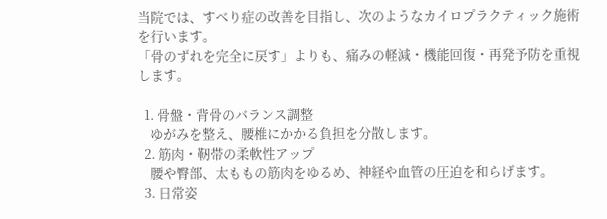当院では、すべり症の改善を目指し、次のようなカイロプラクティック施術を行います。
「骨のずれを完全に戻す」よりも、痛みの軽減・機能回復・再発予防を重視します。

  1. 骨盤・背骨のバランス調整
    ゆがみを整え、腰椎にかかる負担を分散します。
  2. 筋肉・靭帯の柔軟性アップ
    腰や臀部、太ももの筋肉をゆるめ、神経や血管の圧迫を和らげます。
  3. 日常姿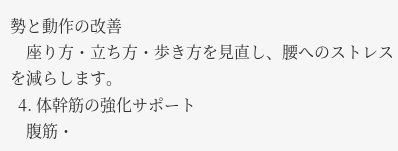勢と動作の改善
    座り方・立ち方・歩き方を見直し、腰へのストレスを減らします。
  4. 体幹筋の強化サポート
    腹筋・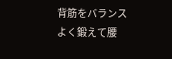背筋をバランスよく鍛えて腰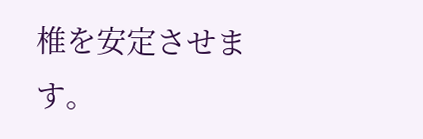椎を安定させます。